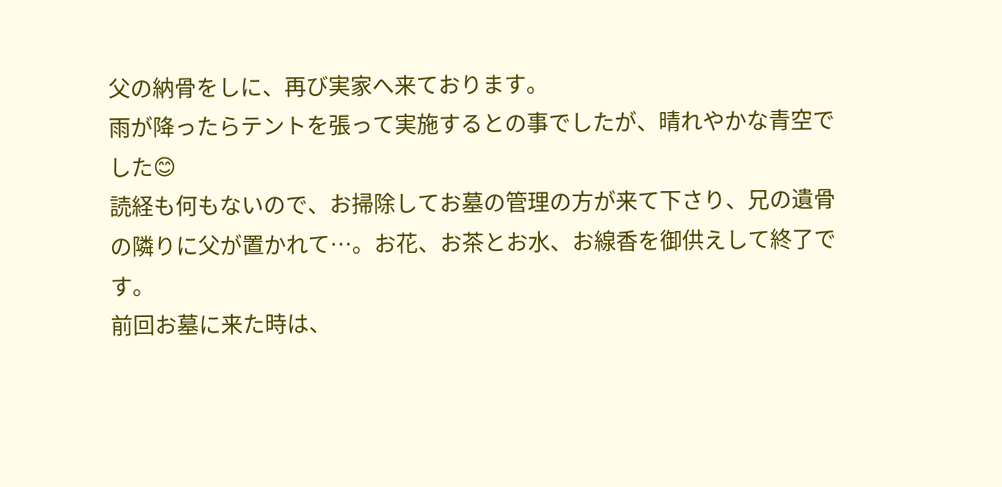父の納骨をしに、再び実家へ来ております。
雨が降ったらテントを張って実施するとの事でしたが、晴れやかな青空でした😊
読経も何もないので、お掃除してお墓の管理の方が来て下さり、兄の遺骨の隣りに父が置かれて…。お花、お茶とお水、お線香を御供えして終了です。
前回お墓に来た時は、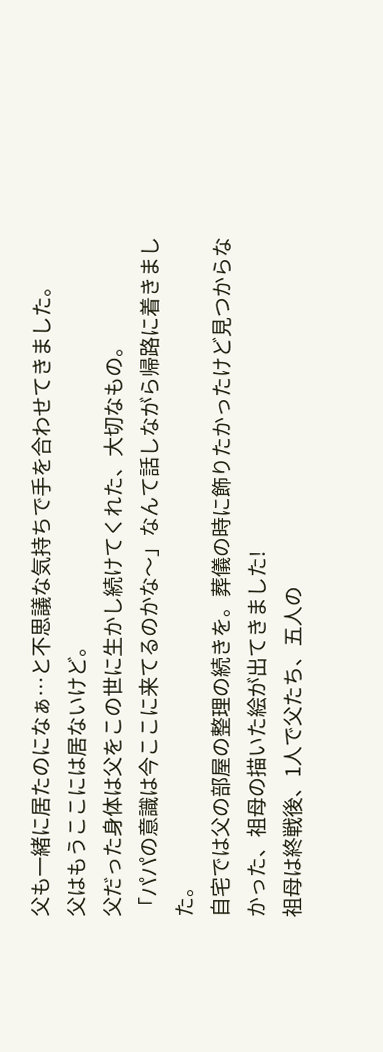父も一緒に居たのになぁ…と不思議な気持ちで手を合わせてきました。
父はもうここには居ないけど。
父だった身体は父をこの世に生かし続けてくれた、大切なもの。
「パパの意識は今ここに来てるのかな〜」なんて話しながら帰路に着きました。
自宅では父の部屋の整理の続きを。葬儀の時に飾りたかったけど見つからなかった、祖母の描いた絵が出てきました!
祖母は終戦後、1人で父たち、五人の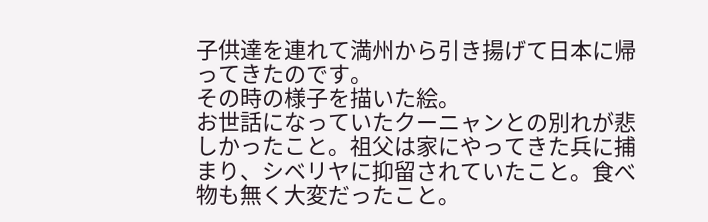子供達を連れて満州から引き揚げて日本に帰ってきたのです。
その時の様子を描いた絵。
お世話になっていたクーニャンとの別れが悲しかったこと。祖父は家にやってきた兵に捕まり、シベリヤに抑留されていたこと。食べ物も無く大変だったこと。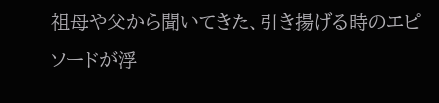祖母や父から聞いてきた、引き揚げる時のエピソードが浮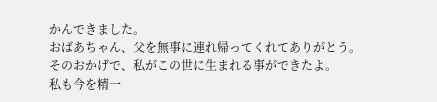かんできました。
おばあちゃん、父を無事に連れ帰ってくれてありがとう。
そのおかげで、私がこの世に生まれる事ができたよ。
私も今を精一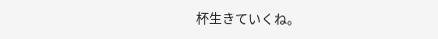杯生きていくね。